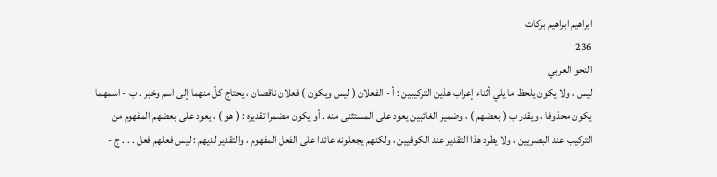ابراهيم ابراهيم بركات
236
النحو العربي
ليس ، ولا يكون يلحظ ما يلي أثناء إعراب هذين التركيبين : أ - الفعلان ( ليس ويكون ) فعلان ناقصان ، يحتاج كلّ منهما إلى اسم وخبر . ب - اسمهما يكون محذوفا ، ويقدر ب ( بعضهم ) ، وضمير الغائبين يعود على المستثنى منه . أو يكون مضمرا تقديره : ( هو ) ، يعود على بعضهم المفهوم من التركيب عند البصريين ، ولا يطرد هذا التقدير عند الكوفيين ، ولكنهم يجعلونه عائدا على الفعل المفهوم ، والتقدير لديهم : ليس فعلهم فعل . . . ج -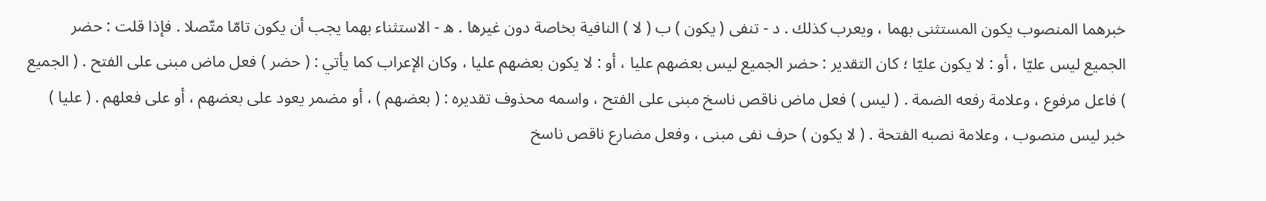خبرهما المنصوب يكون المستثنى بهما ، ويعرب كذلك . د - تنفى ( يكون ) ب ( لا ) النافية بخاصة دون غيرها . ه - الاستثناء بهما يجب أن يكون تامّا متّصلا . فإذا قلت : حضر الجميع ليس عليّا ، أو : لا يكون عليّا ؛ كان التقدير : حضر الجميع ليس بعضهم عليا ، أو : لا يكون بعضهم عليا ، وكان الإعراب كما يأتي : ( حضر ) فعل ماض مبنى على الفتح . ( الجميع ) فاعل مرفوع ، وعلامة رفعه الضمة . ( ليس ) فعل ماض ناقص ناسخ مبنى على الفتح ، واسمه محذوف تقديره : ( بعضهم ) ، أو مضمر يعود على بعضهم ، أو على فعلهم . ( عليا ) خبر ليس منصوب ، وعلامة نصبه الفتحة . ( لا يكون ) حرف نفى مبنى ، وفعل مضارع ناقص ناسخ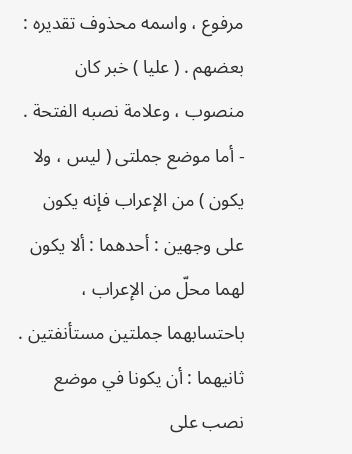مرفوع ، واسمه محذوف تقديره : بعضهم . ( عليا ) خبر كان منصوب ، وعلامة نصبه الفتحة . - أما موضع جملتى ( ليس ، ولا يكون ) من الإعراب فإنه يكون على وجهين : أحدهما : ألا يكون لهما محلّ من الإعراب ، باحتسابهما جملتين مستأنفتين . ثانيهما : أن يكونا في موضع نصب على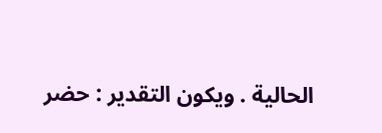الحالية . ويكون التقدير : حضر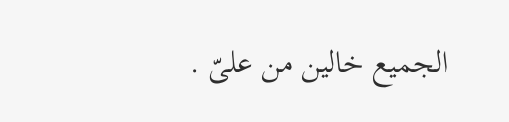الجميع خالين من علىّ .